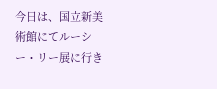今日は、国立新美術館にてルーシー・リー展に行き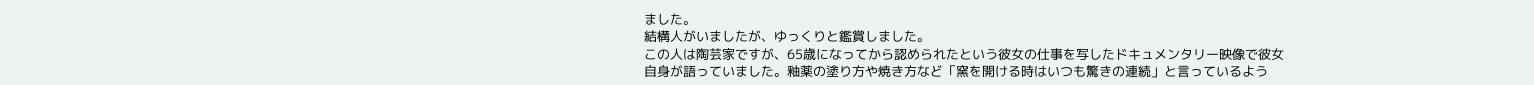ました。
結構人がいましたが、ゆっくりと鑑賞しました。
この人は陶芸家ですが、65歳になってから認められたという彼女の仕事を写したドキュメンタリー映像で彼女自身が語っていました。釉薬の塗り方や焼き方など「窯を開ける時はいつも驚きの連続」と言っているよう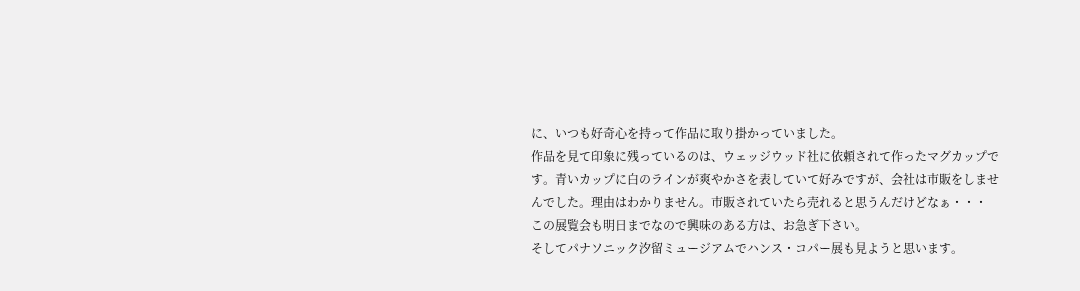に、いつも好奇心を持って作品に取り掛かっていました。
作品を見て印象に残っているのは、ウェッジウッド社に依頼されて作ったマグカップです。青いカップに白のラインが爽やかさを表していて好みですが、会社は市販をしませんでした。理由はわかりません。市販されていたら売れると思うんだけどなぁ・・・
この展覧会も明日までなので興味のある方は、お急ぎ下さい。
そしてパナソニック汐留ミュージアムでハンス・コパー展も見ようと思います。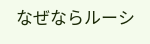なぜならルーシ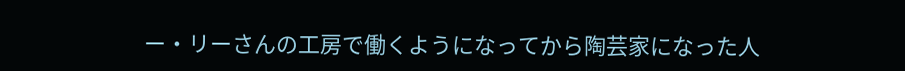ー・リーさんの工房で働くようになってから陶芸家になった人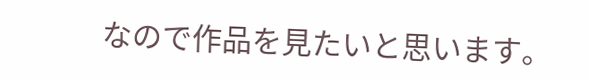なので作品を見たいと思います。